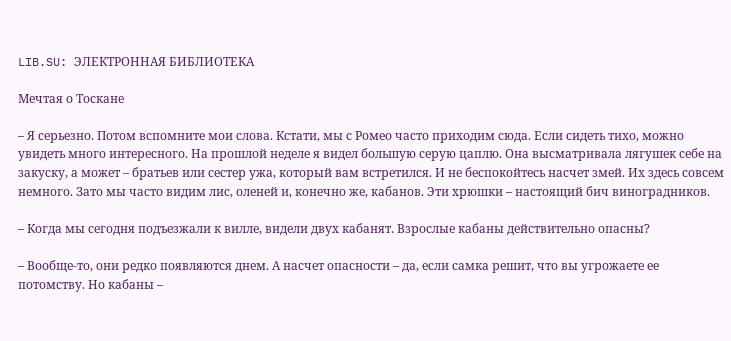LIB.SU: ЭЛЕКТРОННАЯ БИБЛИОТЕКА

Мечтая о Тоскане

– Я серьезно. Потом вспомните мои слова. Кстати, мы с Ромео часто приходим сюда. Если сидеть тихо, можно увидеть много интересного. На прошлой неделе я видел большую серую цаплю. Она высматривала лягушек себе на закуску, а может – братьев или сестер ужа, который вам встретился. И не беспокойтесь насчет змей. Их здесь совсем немного. Зато мы часто видим лис, оленей и, конечно же, кабанов. Эти хрюшки – настоящий бич виноградников.

– Когда мы сегодня подъезжали к вилле, видели двух кабанят. Взрослые кабаны действительно опасны?

– Вообще‑то, они редко появляются днем. А насчет опасности – да, если самка решит, что вы угрожаете ее потомству. Но кабаны –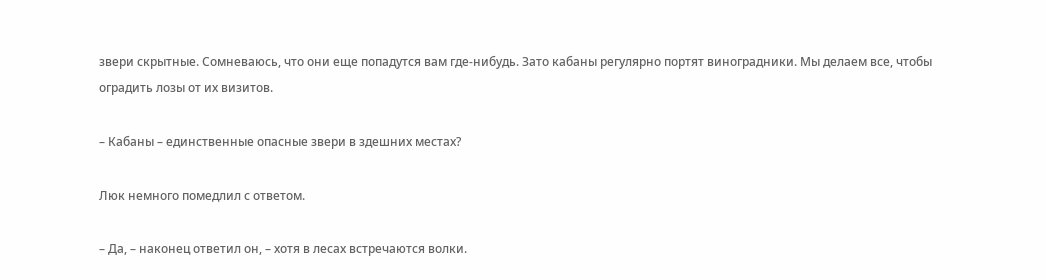звери скрытные. Сомневаюсь, что они еще попадутся вам где‑нибудь. Зато кабаны регулярно портят виноградники. Мы делаем все, чтобы оградить лозы от их визитов.

– Кабаны – единственные опасные звери в здешних местах?

Люк немного помедлил с ответом.

– Да, – наконец ответил он, – хотя в лесах встречаются волки.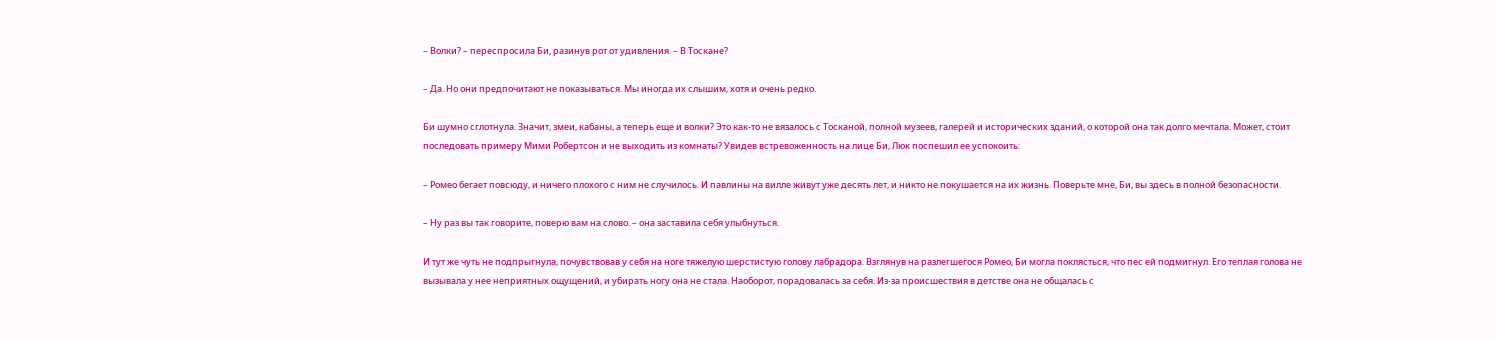– Волки? – переспросила Би, разинув рот от удивления. – В Тоскане?

– Да. Но они предпочитают не показываться. Мы иногда их слышим, хотя и очень редко.

Би шумно сглотнула. Значит, змеи, кабаны, а теперь еще и волки? Это как‑то не вязалось с Тосканой, полной музеев, галерей и исторических зданий, о которой она так долго мечтала. Может, стоит последовать примеру Мими Робертсон и не выходить из комнаты? Увидев встревоженность на лице Би, Люк поспешил ее успокоить:

– Ромео бегает повсюду, и ничего плохого с ним не случилось. И павлины на вилле живут уже десять лет, и никто не покушается на их жизнь. Поверьте мне, Би, вы здесь в полной безопасности.

– Ну раз вы так говорите, поверю вам на слово. – она заставила себя улыбнуться.

И тут же чуть не подпрыгнула, почувствовав у себя на ноге тяжелую шерстистую голову лабрадора. Взглянув на разлегшегося Ромео, Би могла поклясться, что пес ей подмигнул. Его теплая голова не вызывала у нее неприятных ощущений, и убирать ногу она не стала. Наоборот, порадовалась за себя. Из‑за происшествия в детстве она не общалась с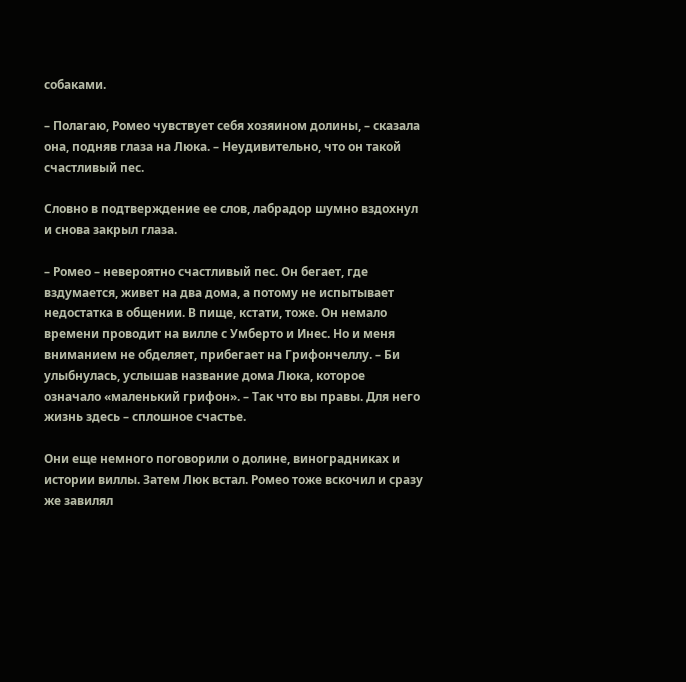собаками.

– Полагаю, Ромео чувствует себя хозяином долины, – сказала она, подняв глаза на Люка. – Неудивительно, что он такой счастливый пес.

Словно в подтверждение ее слов, лабрадор шумно вздохнул и снова закрыл глаза.

– Ромео – невероятно счастливый пес. Он бегает, где вздумается, живет на два дома, а потому не испытывает недостатка в общении. В пище, кстати, тоже. Он немало времени проводит на вилле с Умберто и Инес. Но и меня вниманием не обделяет, прибегает на Грифончеллу. – Би улыбнулась, услышав название дома Люка, которое означало «маленький грифон». – Так что вы правы. Для него жизнь здесь – сплошное счастье.

Они еще немного поговорили о долине, виноградниках и истории виллы. Затем Люк встал. Ромео тоже вскочил и сразу же завилял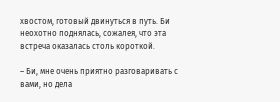хвостом, готовый двинуться в путь. Би неохотно поднялась, сожалея, что эта встреча оказалась столь короткой.

– Би, мне очень приятно разговаривать с вами, но дела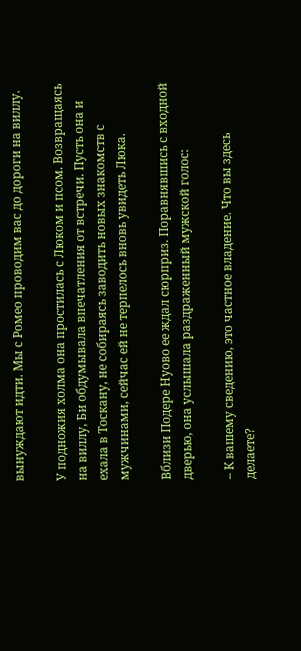вынуждают идти. Мы с Ромео проводим вас до дороги на виллу.

У подножия холма она простилась с Люком и псом. Возвращаясь на виллу, Би обдумывала впечатления от встречи. Пусть она и ехала в Тоскану, не собираясь заводить новых знакомств с мужчинами, сейчас ей не терпелось вновь увидеть Люка.

Вблизи Подере Нуово ее ждал сюрприз. Поравнявшись с входной дверью, она услышала раздраженный мужской голос:

– К вашему сведению, это частное владение. Что вы здесь делаете?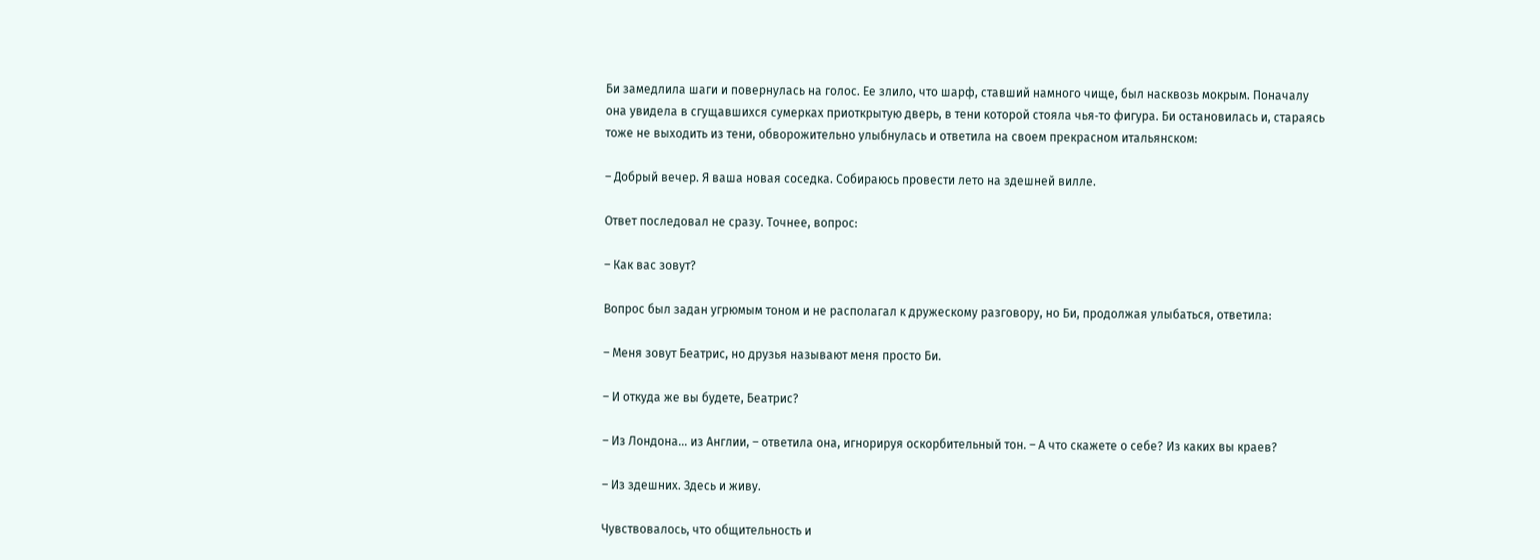Би замедлила шаги и повернулась на голос. Ее злило, что шарф, ставший намного чище, был насквозь мокрым. Поначалу она увидела в сгущавшихся сумерках приоткрытую дверь, в тени которой стояла чья‑то фигура. Би остановилась и, стараясь тоже не выходить из тени, обворожительно улыбнулась и ответила на своем прекрасном итальянском:

– Добрый вечер. Я ваша новая соседка. Собираюсь провести лето на здешней вилле.

Ответ последовал не сразу. Точнее, вопрос:

– Как вас зовут?

Вопрос был задан угрюмым тоном и не располагал к дружескому разговору, но Би, продолжая улыбаться, ответила:

– Меня зовут Беатрис, но друзья называют меня просто Би.

– И откуда же вы будете, Беатрис?

– Из Лондона… из Англии, – ответила она, игнорируя оскорбительный тон. – А что скажете о себе? Из каких вы краев?

– Из здешних. Здесь и живу.

Чувствовалось, что общительность и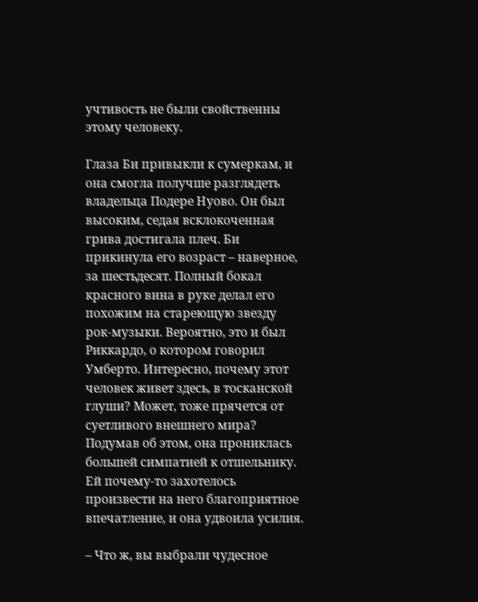учтивость не были свойственны этому человеку.

Глаза Би привыкли к сумеркам, и она смогла получше разглядеть владельца Подере Нуово. Он был высоким, седая всклокоченная грива достигала плеч. Би прикинула его возраст – наверное, за шестьдесят. Полный бокал красного вина в руке делал его похожим на стареющую звезду рок‑музыки. Вероятно, это и был Риккардо, о котором говорил Умберто. Интересно, почему этот человек живет здесь, в тосканской глуши? Может, тоже прячется от суетливого внешнего мира? Подумав об этом, она прониклась большей симпатией к отшельнику. Ей почему‑то захотелось произвести на него благоприятное впечатление, и она удвоила усилия.

– Что ж, вы выбрали чудесное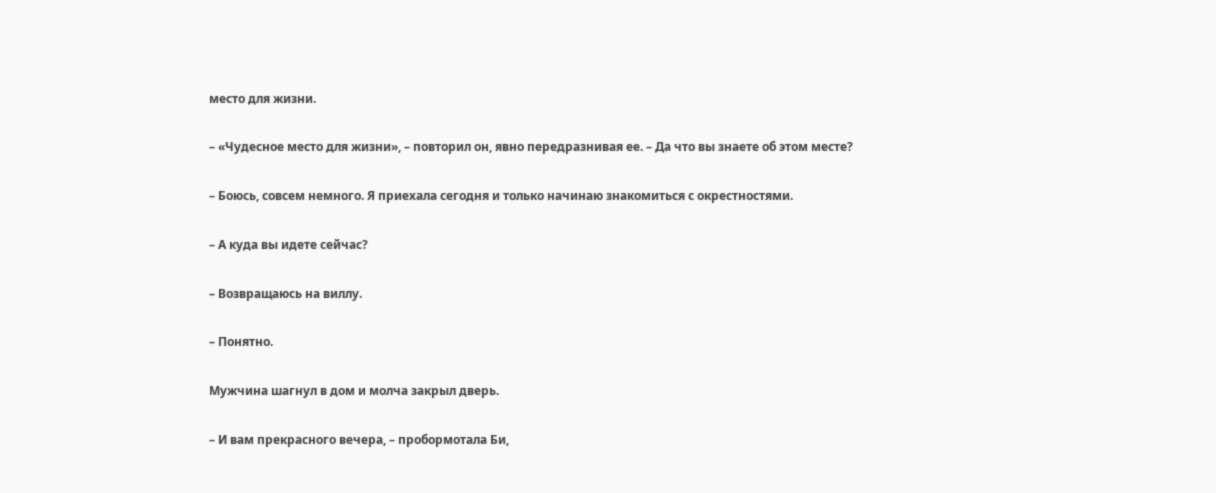место для жизни.

– «Чудесное место для жизни», – повторил он, явно передразнивая ее. – Да что вы знаете об этом месте?

– Боюсь, совсем немного. Я приехала сегодня и только начинаю знакомиться с окрестностями.

– А куда вы идете сейчас?

– Возвращаюсь на виллу.

– Понятно.

Мужчина шагнул в дом и молча закрыл дверь.

– И вам прекрасного вечера, – пробормотала Би,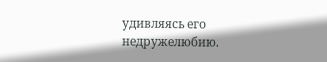удивляясь его недружелюбию.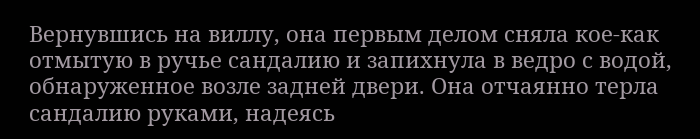Вернувшись на виллу, она первым делом сняла кое‑как отмытую в ручье сандалию и запихнула в ведро с водой, обнаруженное возле задней двери. Она отчаянно терла сандалию руками, надеясь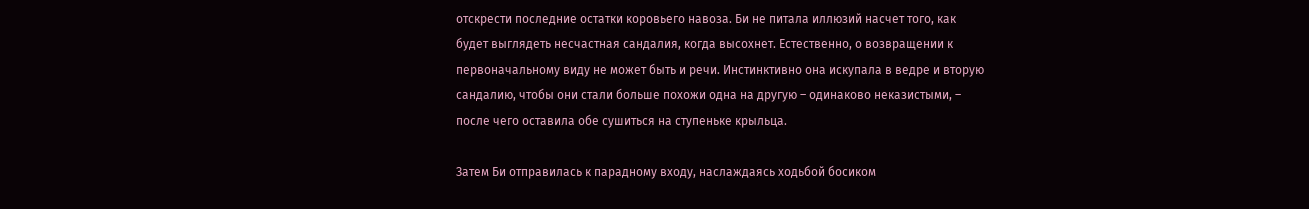отскрести последние остатки коровьего навоза. Би не питала иллюзий насчет того, как будет выглядеть несчастная сандалия, когда высохнет. Естественно, о возвращении к первоначальному виду не может быть и речи. Инстинктивно она искупала в ведре и вторую сандалию, чтобы они стали больше похожи одна на другую – одинаково неказистыми, – после чего оставила обе сушиться на ступеньке крыльца.

Затем Би отправилась к парадному входу, наслаждаясь ходьбой босиком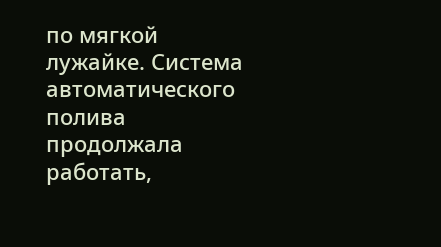по мягкой лужайке. Система автоматического полива продолжала работать,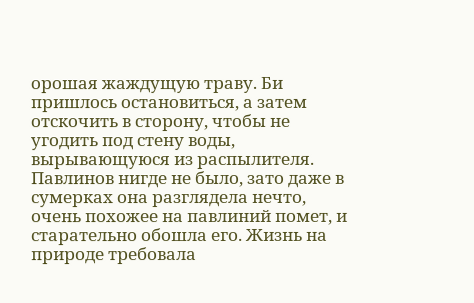орошая жаждущую траву. Би пришлось остановиться, а затем отскочить в сторону, чтобы не угодить под стену воды, вырывающуюся из распылителя. Павлинов нигде не было, зато даже в сумерках она разглядела нечто, очень похожее на павлиний помет, и старательно обошла его. Жизнь на природе требовала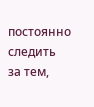постоянно следить за тем,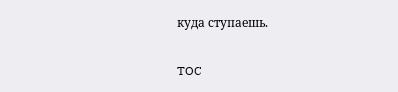куда ступаешь.

TOC